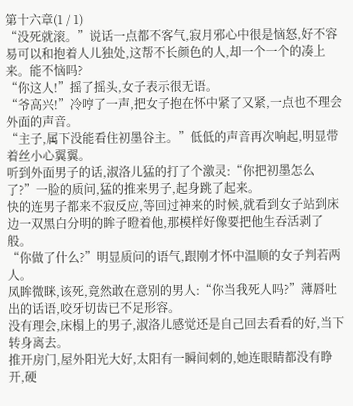第十六章(1 / 1)
“没死就滚。”说话一点都不客气,寂月邪心中很是恼怒,好不容易可以和抱着人儿独处,这帮不长颜色的人,却一个一个的凑上来。能不恼吗?
“你这人!”摇了摇头,女子表示很无语。
“爷高兴!”冷哼了一声,把女子抱在怀中紧了又紧,一点也不理会外面的声音。
“主子,属下没能看住初墨谷主。”低低的声音再次响起,明显带着丝小心翼翼。
听到外面男子的话,淑洛儿猛的打了个激灵:“你把初墨怎么了?”一脸的质问,猛的推来男子,起身跳了起来。
快的连男子都来不寂反应,等回过神来的时候,就看到女子站到床边一双黑白分明的眸子瞪着他,那模样好像要把他生吞活剥了般。
“你做了什么?”明显质问的语气,跟刚才怀中温顺的女子判若两人。
凤眸微眯,该死,竟然敢在意别的男人:“你当我死人吗?”薄唇吐出的话语,咬牙切齿已不足形容。
没有理会,床榻上的男子,淑洛儿感觉还是自己回去看看的好,当下转身离去。
推开房门,屋外阳光大好,太阳有一瞬间刺的,她连眼睛都没有睁开,硬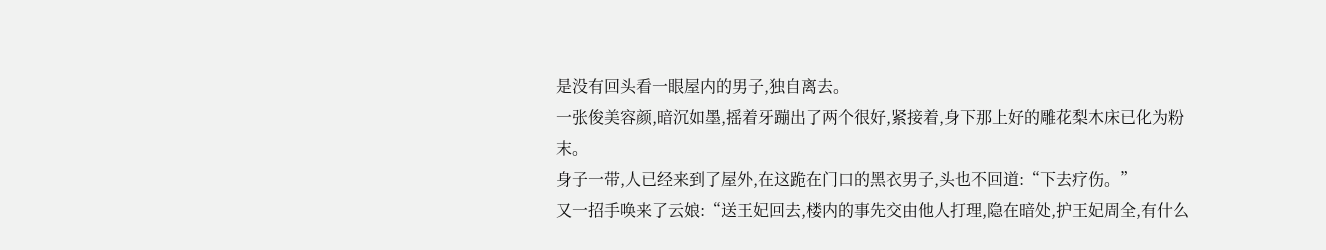是没有回头看一眼屋内的男子,独自离去。
一张俊美容颜,暗沉如墨,摇着牙蹦出了两个很好,紧接着,身下那上好的雕花梨木床已化为粉末。
身子一带,人已经来到了屋外,在这跪在门口的黑衣男子,头也不回道:“下去疗伤。”
又一招手唤来了云娘:“送王妃回去,楼内的事先交由他人打理,隐在暗处,护王妃周全,有什么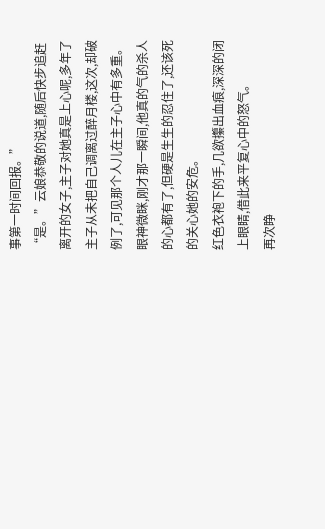事第一时间回报。”
“是。”云娘恭敬的说道,随后快步追赶离开的女子,主子对她真是上心呢,多年了主子从未把自己调离过醉月楼,这次,却破例了,可见那个人儿在主子心中有多重。
眼神微眯,刚才那一瞬间,他真的气的杀人的心都有了,但硬是生生的忍住了,还该死的关心她的安危。
红色衣袍下的手,几欲攥出血痕,深深的闭上眼睛,借此来平复心中的怒气。
再次睁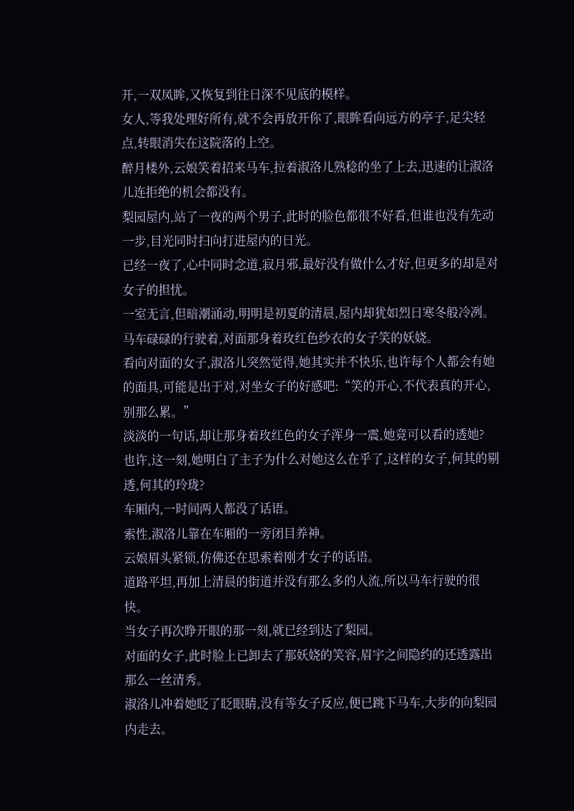开,一双凤眸,又恢复到往日深不见底的模样。
女人,等我处理好所有,就不会再放开你了,眼眸看向远方的亭子,足尖轻点,转眼消失在这院落的上空。
醉月楼外,云娘笑着招来马车,拉着淑洛儿熟稔的坐了上去,迅速的让淑洛儿连拒绝的机会都没有。
梨园屋内,站了一夜的两个男子,此时的脸色都很不好看,但谁也没有先动一步,目光同时扫向打进屋内的日光。
已经一夜了,心中同时念道,寂月邪,最好没有做什么才好,但更多的却是对女子的担忧。
一室无言,但暗潮涌动,明明是初夏的清晨,屋内却犹如烈日寒冬般冷冽。
马车碌碌的行驶着,对面那身着玫红色纱衣的女子笑的妖娆。
看向对面的女子,淑洛儿突然觉得,她其实并不快乐,也许每个人都会有她的面具,可能是出于对,对坐女子的好感吧:“笑的开心,不代表真的开心,别那么累。”
淡淡的一句话,却让那身着玫红色的女子浑身一震,她竟可以看的透她?
也许,这一刻,她明白了主子为什么对她这么在乎了,这样的女子,何其的剔透,何其的玲珑?
车厢内,一时间两人都没了话语。
索性,淑洛儿靠在车厢的一旁闭目养神。
云娘眉头紧锁,仿佛还在思索着刚才女子的话语。
道路平坦,再加上清晨的街道并没有那么多的人流,所以马车行驶的很快。
当女子再次睁开眼的那一刻,就已经到达了梨园。
对面的女子,此时脸上已卸去了那妖娆的笑容,眉宇之间隐约的还透露出那么一丝清秀。
淑洛儿冲着她眨了眨眼睛,没有等女子反应,便已跳下马车,大步的向梨园内走去。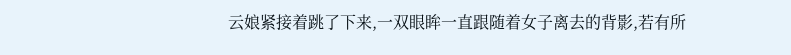云娘紧接着跳了下来,一双眼眸一直跟随着女子离去的背影,若有所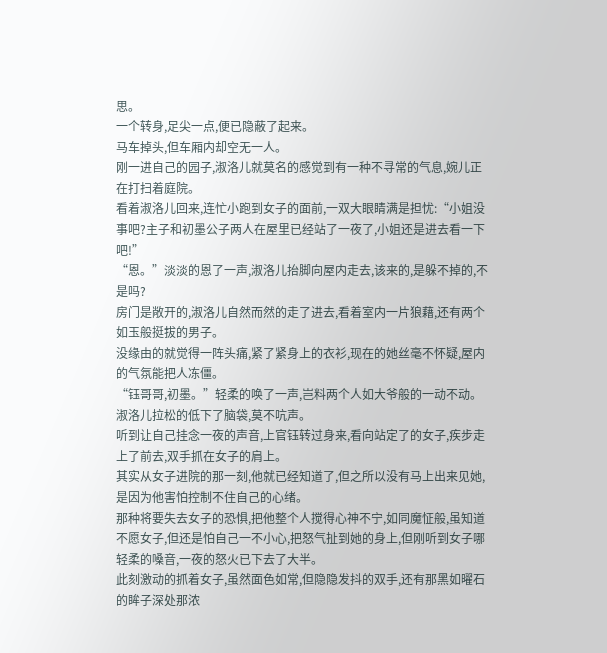思。
一个转身,足尖一点,便已隐蔽了起来。
马车掉头,但车厢内却空无一人。
刚一进自己的园子,淑洛儿就莫名的感觉到有一种不寻常的气息,婉儿正在打扫着庭院。
看着淑洛儿回来,连忙小跑到女子的面前,一双大眼睛满是担忧:“小姐没事吧?主子和初墨公子两人在屋里已经站了一夜了,小姐还是进去看一下吧!”
“恩。”淡淡的恩了一声,淑洛儿抬脚向屋内走去,该来的,是躲不掉的,不是吗?
房门是敞开的,淑洛儿自然而然的走了进去,看着室内一片狼藉,还有两个如玉般挺拔的男子。
没缘由的就觉得一阵头痛,紧了紧身上的衣衫,现在的她丝毫不怀疑,屋内的气氛能把人冻僵。
“钰哥哥,初墨。”轻柔的唤了一声,岂料两个人如大爷般的一动不动。
淑洛儿拉松的低下了脑袋,莫不吭声。
听到让自己挂念一夜的声音,上官钰转过身来,看向站定了的女子,疾步走上了前去,双手抓在女子的肩上。
其实从女子进院的那一刻,他就已经知道了,但之所以没有马上出来见她,是因为他害怕控制不住自己的心绪。
那种将要失去女子的恐惧,把他整个人搅得心神不宁,如同魔怔般,虽知道不愿女子,但还是怕自己一不小心,把怒气扯到她的身上,但刚听到女子哪轻柔的嗓音,一夜的怒火已下去了大半。
此刻激动的抓着女子,虽然面色如常,但隐隐发抖的双手,还有那黑如曜石的眸子深处那浓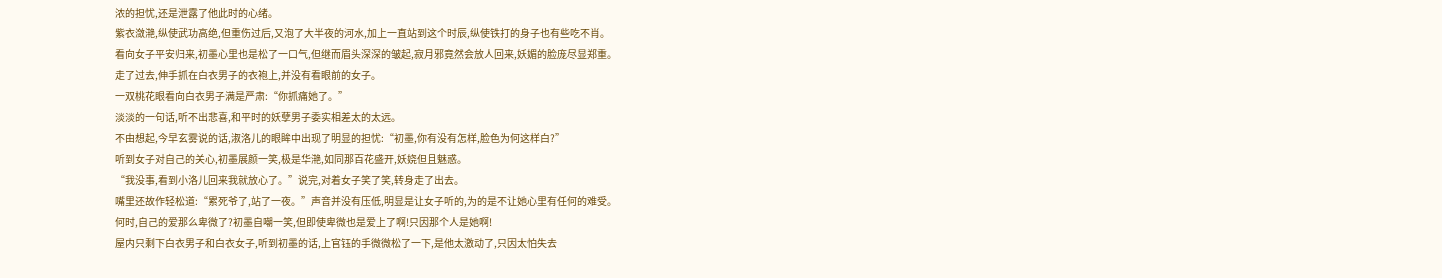浓的担忧,还是泄露了他此时的心绪。
紫衣潋滟,纵使武功高绝,但重伤过后,又泡了大半夜的河水,加上一直站到这个时辰,纵使铁打的身子也有些吃不肖。
看向女子平安归来,初墨心里也是松了一口气,但继而眉头深深的皱起,寂月邪竟然会放人回来,妖媚的脸庞尽显郑重。
走了过去,伸手抓在白衣男子的衣袍上,并没有看眼前的女子。
一双桃花眼看向白衣男子满是严肃:“你抓痛她了。”
淡淡的一句话,听不出悲喜,和平时的妖孽男子委实相差太的太远。
不由想起,今早玄雾说的话,淑洛儿的眼眸中出现了明显的担忧:“初墨,你有没有怎样,脸色为何这样白?”
听到女子对自己的关心,初墨展颜一笑,极是华滟,如同那百花盛开,妖娆但且魅惑。
“我没事,看到小洛儿回来我就放心了。”说完,对着女子笑了笑,转身走了出去。
嘴里还故作轻松道:“累死爷了,站了一夜。”声音并没有压低,明显是让女子听的,为的是不让她心里有任何的难受。
何时,自己的爱那么卑微了?初墨自嘲一笑,但即使卑微也是爱上了啊!只因那个人是她啊!
屋内只剩下白衣男子和白衣女子,听到初墨的话,上官钰的手微微松了一下,是他太激动了,只因太怕失去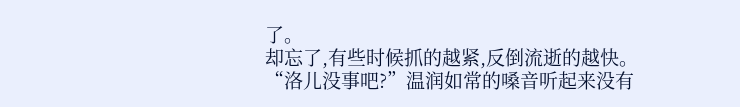了。
却忘了,有些时候抓的越紧,反倒流逝的越快。
“洛儿没事吧?”温润如常的嗓音听起来没有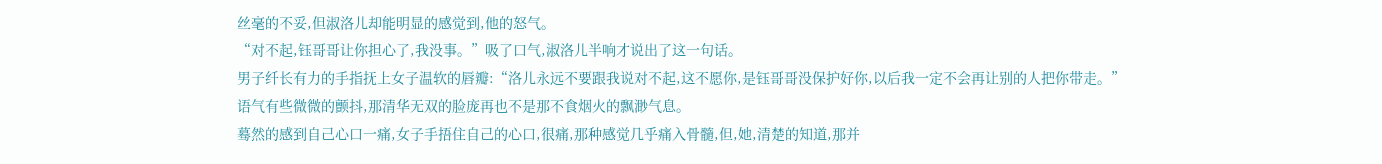丝毫的不妥,但淑洛儿却能明显的感觉到,他的怒气。
“对不起,钰哥哥让你担心了,我没事。”吸了口气,淑洛儿半响才说出了这一句话。
男子纤长有力的手指抚上女子温软的唇瓣:“洛儿永远不要跟我说对不起,这不愿你,是钰哥哥没保护好你,以后我一定不会再让别的人把你带走。”
语气有些微微的颤抖,那清华无双的脸庞再也不是那不食烟火的飘渺气息。
蓦然的感到自己心口一痛,女子手捂住自己的心口,很痛,那种感觉几乎痛入骨髓,但,她,清楚的知道,那并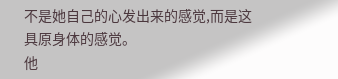不是她自己的心发出来的感觉,而是这具原身体的感觉。
他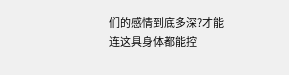们的感情到底多深?才能连这具身体都能控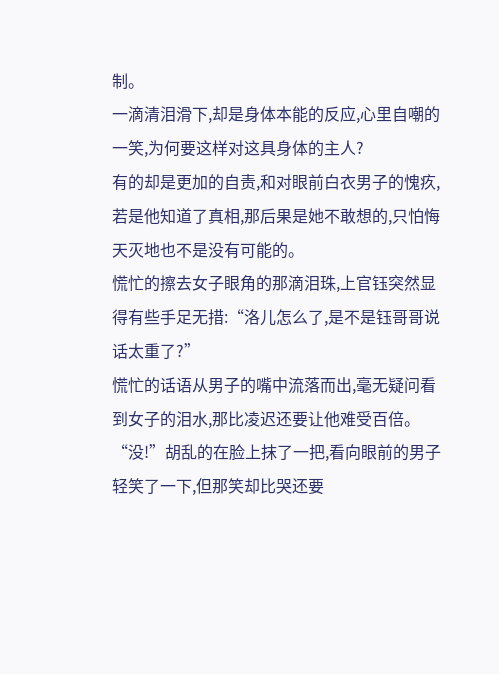制。
一滴清泪滑下,却是身体本能的反应,心里自嘲的一笑,为何要这样对这具身体的主人?
有的却是更加的自责,和对眼前白衣男子的愧疚,若是他知道了真相,那后果是她不敢想的,只怕悔天灭地也不是没有可能的。
慌忙的擦去女子眼角的那滴泪珠,上官钰突然显得有些手足无措:“洛儿怎么了,是不是钰哥哥说话太重了?”
慌忙的话语从男子的嘴中流落而出,毫无疑问看到女子的泪水,那比凌迟还要让他难受百倍。
“没!”胡乱的在脸上抹了一把,看向眼前的男子轻笑了一下,但那笑却比哭还要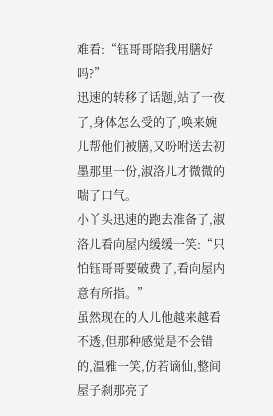难看:“钰哥哥陪我用膳好吗?”
迅速的转移了话题,站了一夜了,身体怎么受的了,唤来婉儿帮他们被膳,又吩咐送去初墨那里一份,淑洛儿才微微的喘了口气。
小丫头迅速的跑去准备了,淑洛儿看向屋内缓缓一笑:“只怕钰哥哥要破费了,看向屋内意有所指。”
虽然现在的人儿他越来越看不透,但那种感觉是不会错的,温雅一笑,仿若谪仙,整间屋子刹那亮了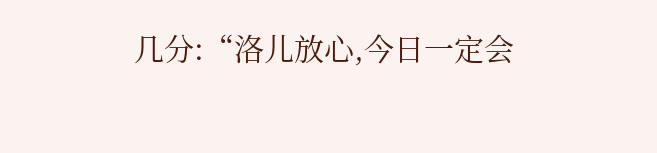几分:“洛儿放心,今日一定会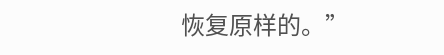恢复原样的。”